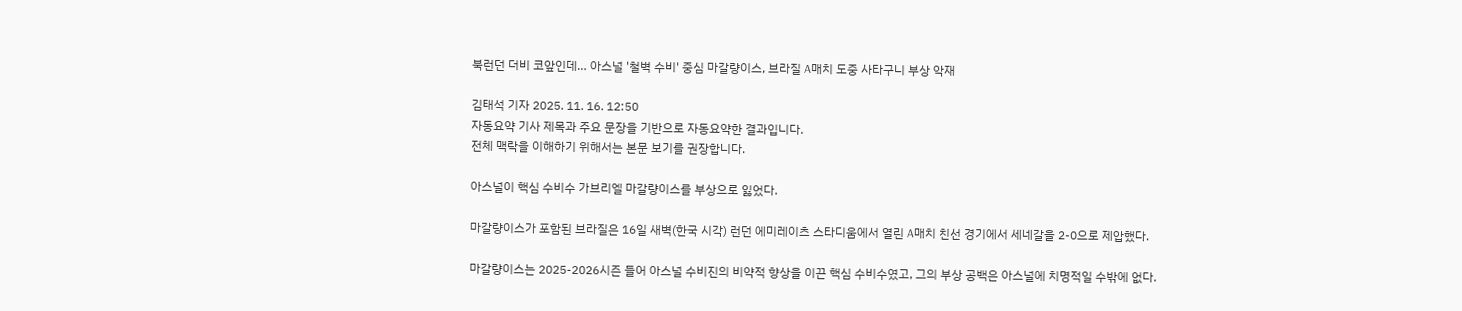북런던 더비 코앞인데… 아스널 '철벽 수비' 중심 마갈량이스, 브라질 A매치 도중 사타구니 부상 악재

김태석 기자 2025. 11. 16. 12:50
자동요약 기사 제목과 주요 문장을 기반으로 자동요약한 결과입니다.
전체 맥락을 이해하기 위해서는 본문 보기를 권장합니다.

아스널이 핵심 수비수 가브리엘 마갈량이스를 부상으로 잃었다.

마갈량이스가 포함된 브라질은 16일 새벽(한국 시각) 런던 에미레이츠 스타디움에서 열린 A매치 친선 경기에서 세네갈을 2-0으로 제압했다.

마갈량이스는 2025-2026시즌 들어 아스널 수비진의 비약적 향상을 이끈 핵심 수비수였고, 그의 부상 공백은 아스널에 치명적일 수밖에 없다.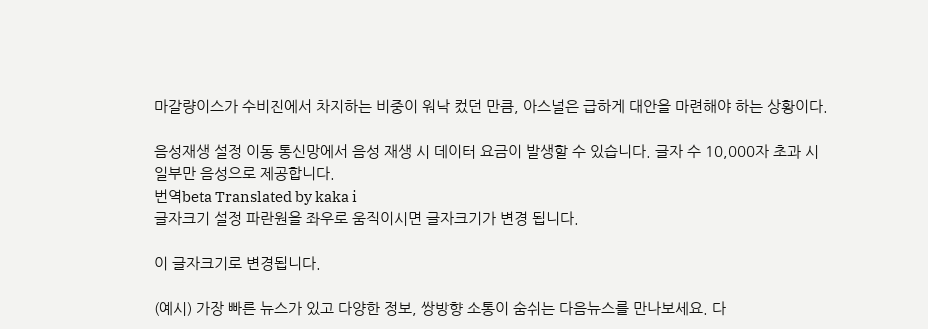마갈량이스가 수비진에서 차지하는 비중이 워낙 컸던 만큼, 아스널은 급하게 대안을 마련해야 하는 상황이다.

음성재생 설정 이동 통신망에서 음성 재생 시 데이터 요금이 발생할 수 있습니다. 글자 수 10,000자 초과 시 일부만 음성으로 제공합니다.
번역beta Translated by kaka i
글자크기 설정 파란원을 좌우로 움직이시면 글자크기가 변경 됩니다.

이 글자크기로 변경됩니다.

(예시) 가장 빠른 뉴스가 있고 다양한 정보, 쌍방향 소통이 숨쉬는 다음뉴스를 만나보세요. 다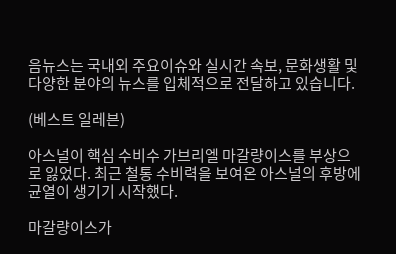음뉴스는 국내외 주요이슈와 실시간 속보, 문화생활 및 다양한 분야의 뉴스를 입체적으로 전달하고 있습니다.

(베스트 일레븐)

아스널이 핵심 수비수 가브리엘 마갈량이스를 부상으로 잃었다. 최근 철통 수비력을 보여온 아스널의 후방에 균열이 생기기 시작했다.

마갈량이스가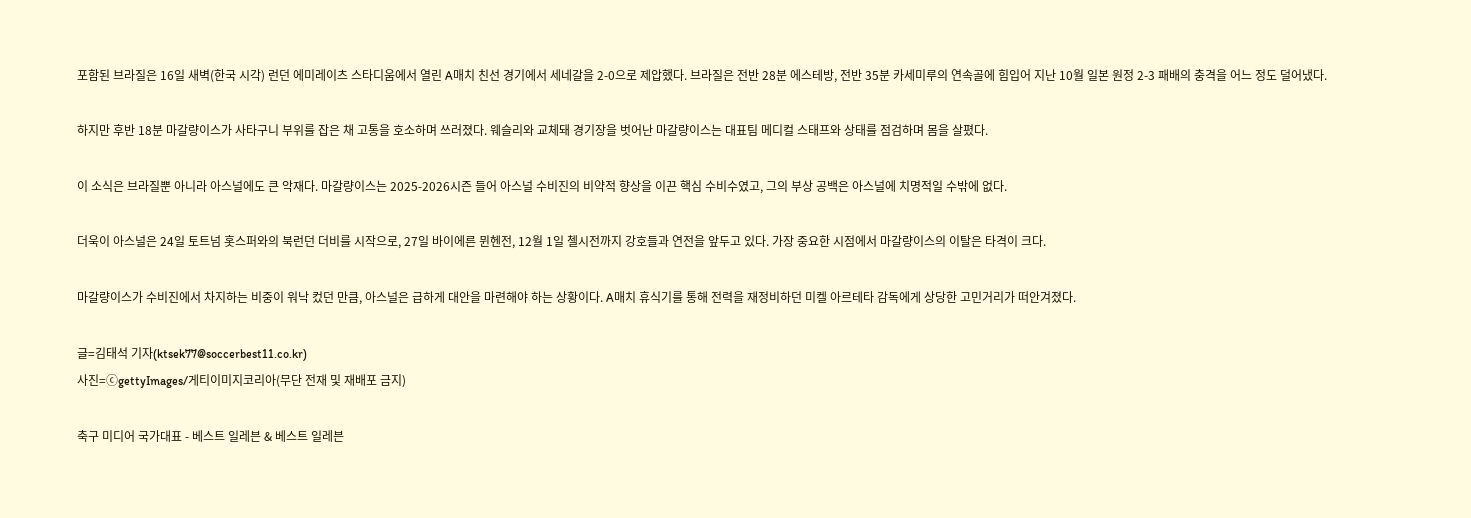포함된 브라질은 16일 새벽(한국 시각) 런던 에미레이츠 스타디움에서 열린 A매치 친선 경기에서 세네갈을 2-0으로 제압했다. 브라질은 전반 28분 에스테방, 전반 35분 카세미루의 연속골에 힘입어 지난 10월 일본 원정 2-3 패배의 충격을 어느 정도 덜어냈다.

하지만 후반 18분 마갈량이스가 사타구니 부위를 잡은 채 고통을 호소하며 쓰러졌다. 웨슬리와 교체돼 경기장을 벗어난 마갈량이스는 대표팀 메디컬 스태프와 상태를 점검하며 몸을 살폈다.

이 소식은 브라질뿐 아니라 아스널에도 큰 악재다. 마갈량이스는 2025-2026시즌 들어 아스널 수비진의 비약적 향상을 이끈 핵심 수비수였고, 그의 부상 공백은 아스널에 치명적일 수밖에 없다.

더욱이 아스널은 24일 토트넘 홋스퍼와의 북런던 더비를 시작으로, 27일 바이에른 뮌헨전, 12월 1일 첼시전까지 강호들과 연전을 앞두고 있다. 가장 중요한 시점에서 마갈량이스의 이탈은 타격이 크다.

마갈량이스가 수비진에서 차지하는 비중이 워낙 컸던 만큼, 아스널은 급하게 대안을 마련해야 하는 상황이다. A매치 휴식기를 통해 전력을 재정비하던 미켈 아르테타 감독에게 상당한 고민거리가 떠안겨졌다.

글=김태석 기자(ktsek77@soccerbest11.co.kr)
사진=ⓒgettyImages/게티이미지코리아(무단 전재 및 재배포 금지)

축구 미디어 국가대표 - 베스트 일레븐 & 베스트 일레븐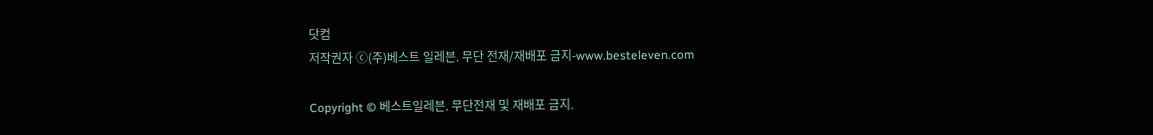닷컴
저작권자 ⓒ(주)베스트 일레븐. 무단 전재/재배포 금지-www.besteleven.com

Copyright © 베스트일레븐. 무단전재 및 재배포 금지.